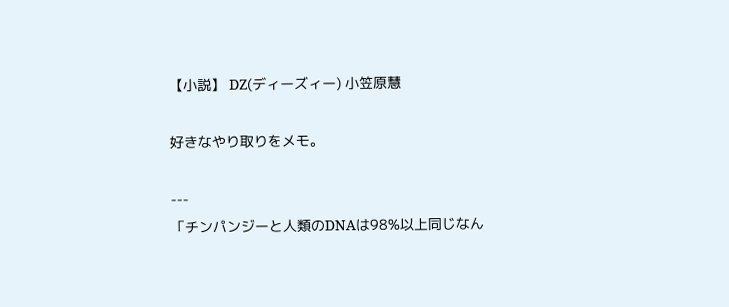【小説】 DZ(ディーズィー) 小笠原慧

好きなやり取りをメモ。

---
「チンパンジーと人類のDNAは98%以上同じなん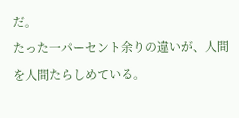だ。
たった一パーセント余りの違いが、人間を人間たらしめている。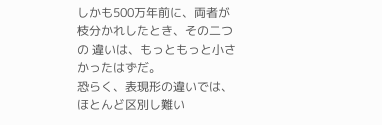しかも500万年前に、両者が枝分かれしたとき、その二つの 違いは、もっともっと小さかったはずだ。
恐らく、表現形の違いでは、ほとんど区別し難い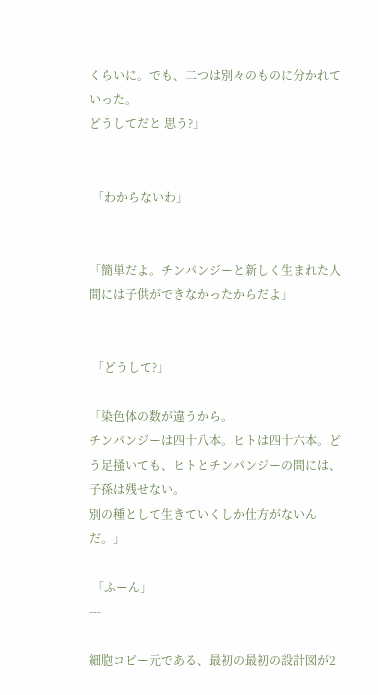くらいに。でも、二つは別々のものに分かれていった。
どうしてだと 思う?」


 「わからないわ」


「簡単だよ。チンパンジーと新しく生まれた人間には子供ができなかったからだよ」


 「どうして?」

「染色体の数が違うから。
チンパンジーは四十八本。ヒトは四十六本。どう足掻いても、ヒトとチンパンジーの間には、子孫は残せない。
別の種として生きていくしか仕方がないんだ。」

 「ふーん」
---

細胞コピー元である、最初の最初の設計図が2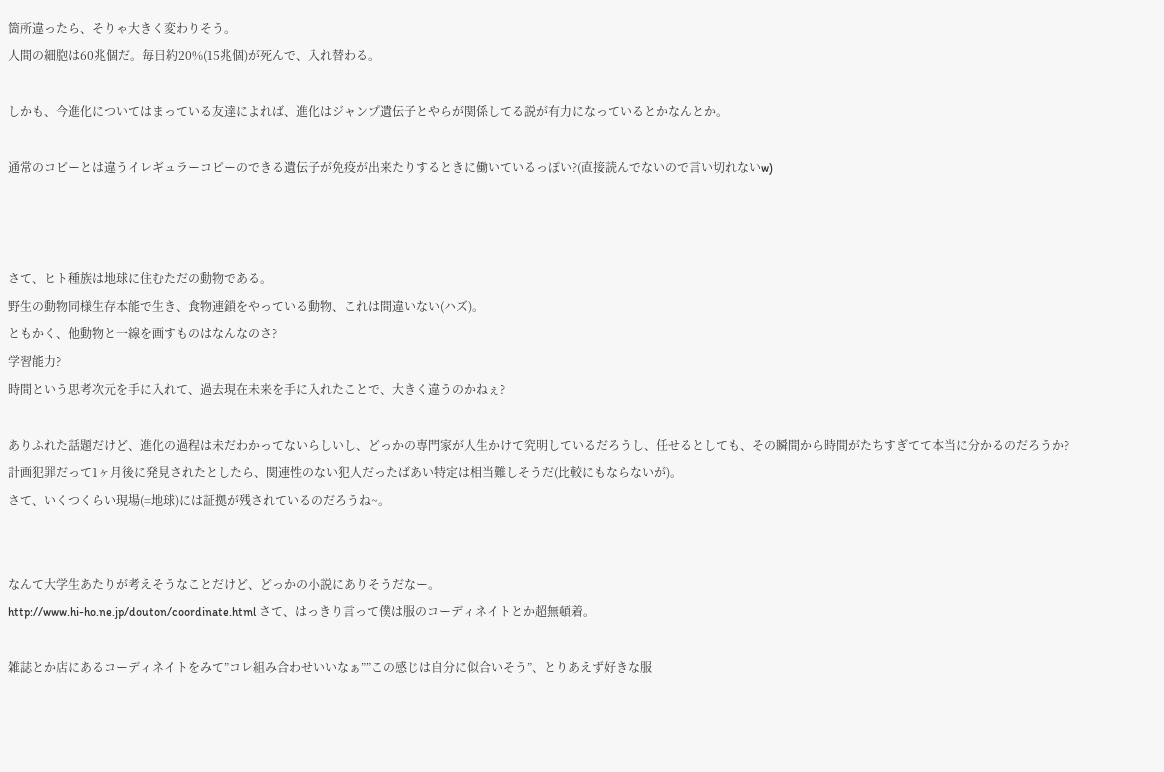箇所違ったら、そりゃ大きく変わりそう。
人間の細胞は60兆個だ。毎日約20%(15兆個)が死んで、入れ替わる。

しかも、今進化についてはまっている友達によれば、進化はジャンプ遺伝子とやらが関係してる説が有力になっているとかなんとか。

通常のコピーとは違うイレギュラーコピーのできる遺伝子が免疫が出来たりするときに働いているっぽい?(直接読んでないので言い切れないw)



さて、ヒト種族は地球に住むただの動物である。
野生の動物同様生存本能で生き、食物連鎖をやっている動物、これは間違いない(ハズ)。
ともかく、他動物と一線を画すものはなんなのさ?
学習能力?
時間という思考次元を手に入れて、過去現在未来を手に入れたことで、大きく違うのかねぇ?

ありふれた話題だけど、進化の過程は未だわかってないらしいし、どっかの専門家が人生かけて究明しているだろうし、任せるとしても、その瞬間から時間がたちすぎてて本当に分かるのだろうか?
計画犯罪だって1ヶ月後に発見されたとしたら、関連性のない犯人だったばあい特定は相当難しそうだ(比較にもならないが)。
さて、いくつくらい現場(=地球)には証拠が残されているのだろうね~。


なんて大学生あたりが考えそうなことだけど、どっかの小説にありそうだなー。
http://www.hi-ho.ne.jp/douton/coordinate.html さて、はっきり言って僕は服のコーディネイトとか超無頓着。

雑誌とか店にあるコーディネイトをみて”コレ組み合わせいいなぁ””この感じは自分に似合いそう”、とりあえず好きな服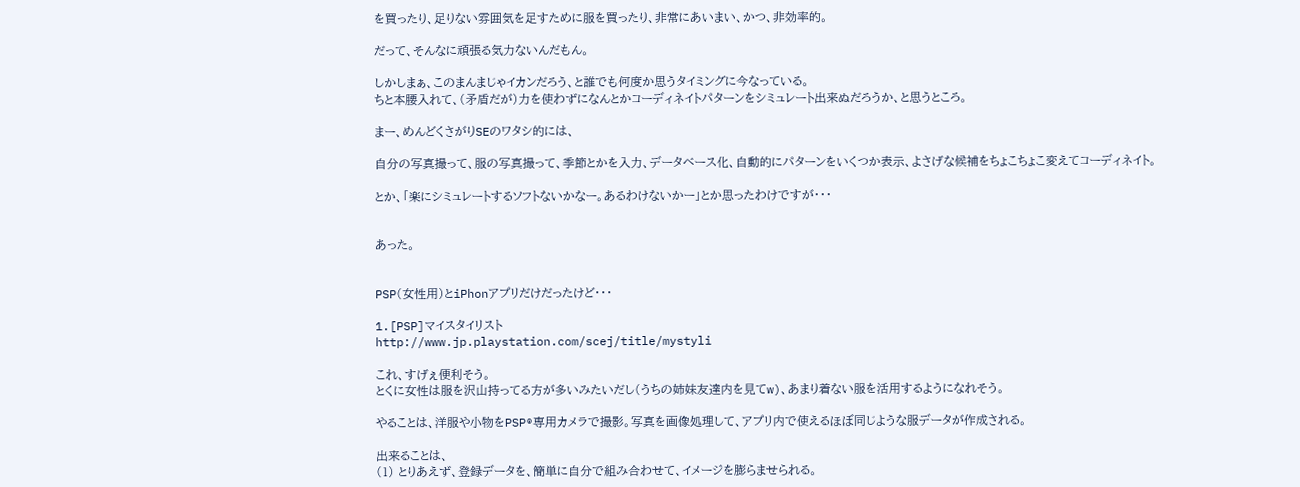を買ったり、足りない雰囲気を足すために服を買ったり、非常にあいまい、かつ、非効率的。

だって、そんなに頑張る気力ないんだもん。

しかしまぁ、このまんまじゃイカンだろう、と誰でも何度か思うタイミングに今なっている。
ちと本腰入れて、(矛盾だが)力を使わずになんとかコーディネイトパターンをシミュレート出来ぬだろうか、と思うところ。

まー、めんどくさがりSEのワタシ的には、

自分の写真撮って、服の写真撮って、季節とかを入力、データベース化、自動的にパターンをいくつか表示、よさげな候補をちょこちょこ変えてコーディネイト。

とか、「楽にシミュレートするソフトないかなー。あるわけないかー」とか思ったわけですが・・・


あった。


PSP(女性用)とiPhonアプリだけだったけど・・・

1.[PSP]マイスタイリスト
http://www.jp.playstation.com/scej/title/mystyli

これ、すげぇ便利そう。
とくに女性は服を沢山持ってる方が多いみたいだし(うちの姉妹友達内を見てw)、あまり着ない服を活用するようになれそう。

やることは、洋服や小物をPSP®専用カメラで撮影。写真を画像処理して、アプリ内で使えるほぼ同じような服データが作成される。

出来ることは、
(1) とりあえず、登録データを、簡単に自分で組み合わせて、イメージを膨らませられる。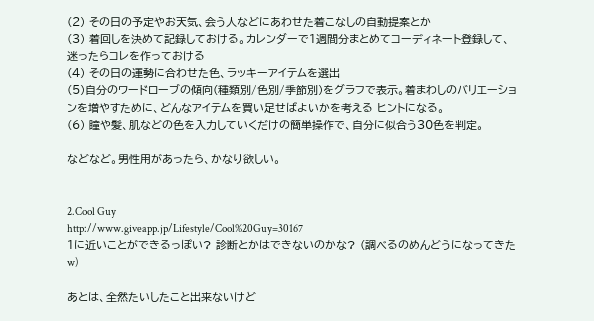(2) その日の予定やお天気、会う人などにあわせた着こなしの自動提案とか
(3) 着回しを決めて記録しておける。カレンダーで1週間分まとめてコーディネート登録して、迷ったらコレを作っておける
(4) その日の運勢に合わせた色、ラッキーアイテムを選出
(5)自分のワードローブの傾向(種類別/色別/季節別)をグラフで表示。着まわしのバリエーションを増やすために、どんなアイテムを買い足せばよいかを考える ヒントになる。
(6) 瞳や髪、肌などの色を入力していくだけの簡単操作で、自分に似合う30色を判定。

などなど。男性用があったら、かなり欲しい。


2.Cool Guy
http://www.giveapp.jp/Lifestyle/Cool%20Guy=30167
1に近いことができるっぽい? 診断とかはできないのかな? (調べるのめんどうになってきたw)

あとは、全然たいしたこと出来ないけど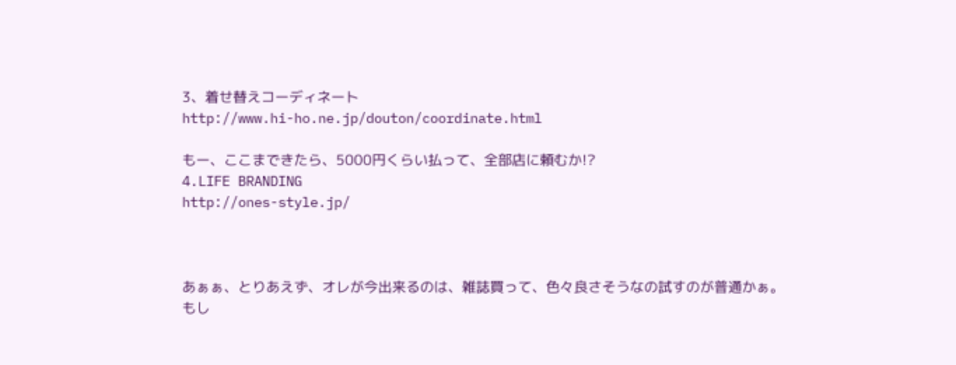3、着せ替えコーディネート
http://www.hi-ho.ne.jp/douton/coordinate.html

もー、ここまできたら、5000円くらい払って、全部店に頼むか!?
4.LIFE BRANDING
http://ones-style.jp/



あぁぁ、とりあえず、オレが今出来るのは、雑誌買って、色々良さそうなの試すのが普通かぁ。
もし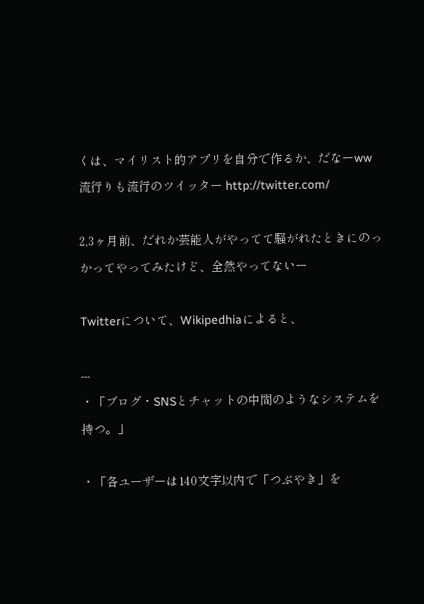くは、マイリスト的アプリを自分で作るか、だなーww
流行りも流行のツイッター http://twitter.com/

2,3ヶ月前、だれか芸能人がやってて騒がれたときにのっかってやってみたけど、全然やってないー

Twitterについて、Wikipedhiaによると、

---
・「ブログ・SNSとチャットの中間のようなシステムを持つ。」

・「各ユーザーは140文字以内で「つぶやき」を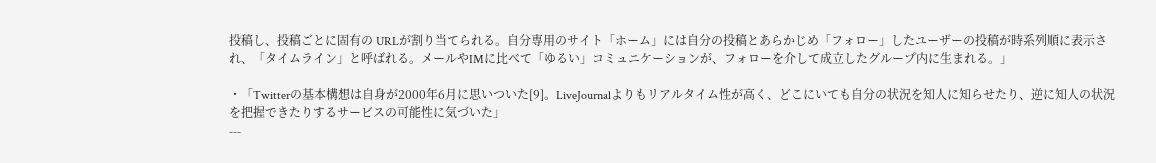投稿し、投稿ごとに固有の URLが割り当てられる。自分専用のサイト「ホーム」には自分の投稿とあらかじめ「フォロー」したユーザーの投稿が時系列順に表示され、「タイムライン」と呼ばれる。メールやIMに比べて「ゆるい」コミュニケーションが、フォローを介して成立したグループ内に生まれる。」

・「Twitterの基本構想は自身が2000年6月に思いついた[9]。LiveJournalよりもリアルタイム性が高く、どこにいても自分の状況を知人に知らせたり、逆に知人の状況を把握できたりするサービスの可能性に気づいた」
---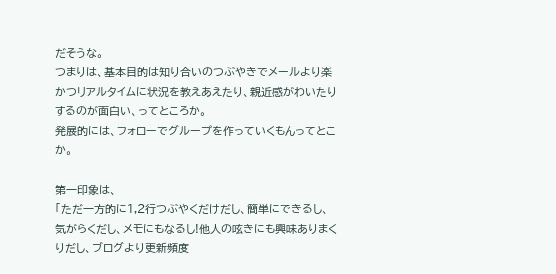だそうな。
つまりは、基本目的は知り合いのつぶやきでメールより楽かつリアルタイムに状況を教えあえたり、親近感がわいたりするのが面白い、ってところか。
発展的には、フォローでグループを作っていくもんってとこか。

第一印象は、
「ただ一方的に1,2行つぶやくだけだし、簡単にできるし、気がらくだし、メモにもなるし!他人の呟きにも興味ありまくりだし、ブログより更新頻度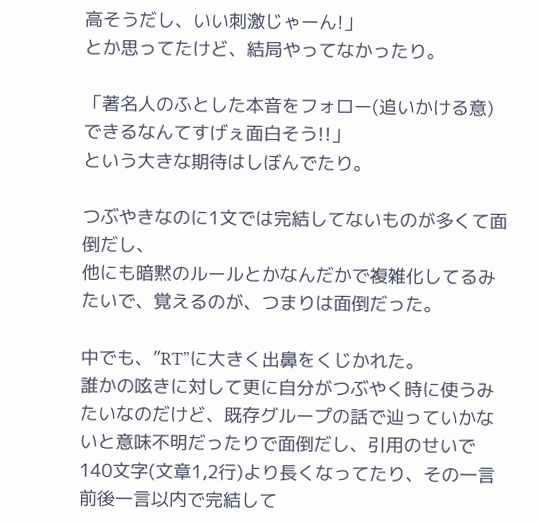高そうだし、いい刺激じゃーん!」
とか思ってたけど、結局やってなかったり。

「著名人のふとした本音をフォロー(追いかける意)できるなんてすげぇ面白そう!!」
という大きな期待はしぼんでたり。

つぶやきなのに1文では完結してないものが多くて面倒だし、
他にも暗黙のルールとかなんだかで複雑化してるみたいで、覚えるのが、つまりは面倒だった。

中でも、”RT”に大きく出鼻をくじかれた。
誰かの呟きに対して更に自分がつぶやく時に使うみたいなのだけど、既存グループの話で辿っていかないと意味不明だったりで面倒だし、引用のせいで140文字(文章1,2行)より長くなってたり、その一言前後一言以内で完結して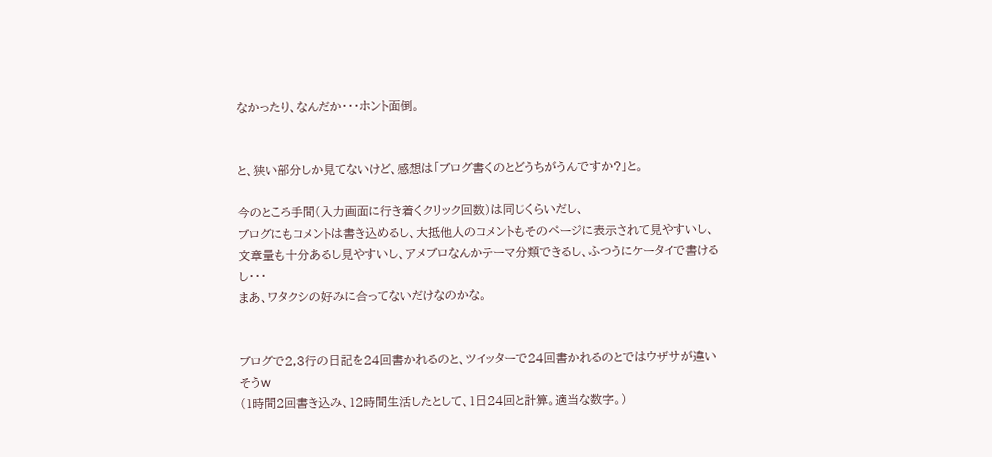なかったり、なんだか・・・ホント面倒。


と、狭い部分しか見てないけど、感想は「ブログ書くのとどうちがうんですか?」と。

今のところ手間(入力画面に行き着くクリック回数)は同じくらいだし、
ブログにもコメントは書き込めるし、大抵他人のコメントもそのページに表示されて見やすいし、文章量も十分あるし見やすいし、アメブロなんかテーマ分類できるし、ふつうにケータイで書けるし・・・
まあ、ワタクシの好みに合ってないだけなのかな。


ブログで2,3行の日記を24回書かれるのと、ツイッターで24回書かれるのとではウザサが違いそうw
(1時間2回書き込み、12時間生活したとして、1日24回と計算。適当な数字。)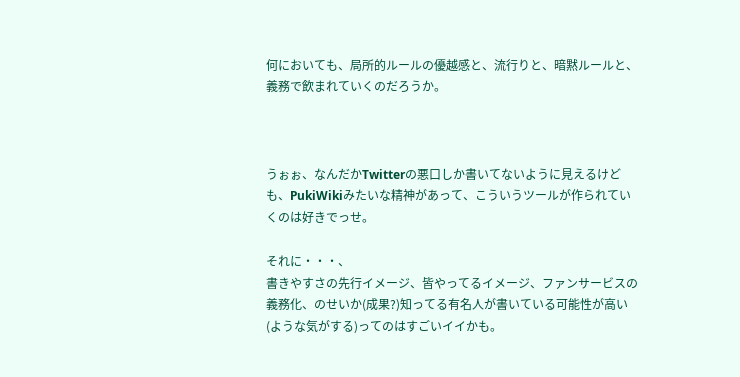何においても、局所的ルールの優越感と、流行りと、暗黙ルールと、義務で飲まれていくのだろうか。



うぉぉ、なんだかTwitterの悪口しか書いてないように見えるけども、PukiWikiみたいな精神があって、こういうツールが作られていくのは好きでっせ。

それに・・・、
書きやすさの先行イメージ、皆やってるイメージ、ファンサービスの義務化、のせいか(成果?)知ってる有名人が書いている可能性が高い(ような気がする)ってのはすごいイイかも。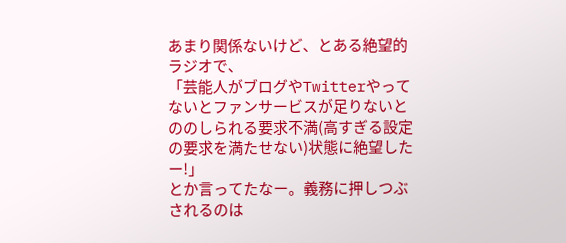あまり関係ないけど、とある絶望的ラジオで、
「芸能人がブログやTwitterやってないとファンサービスが足りないとののしられる要求不満(高すぎる設定の要求を満たせない)状態に絶望したー!」
とか言ってたなー。義務に押しつぶされるのは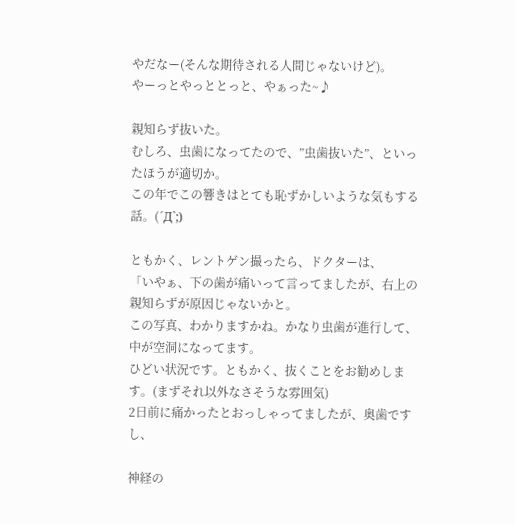やだなー(そんな期待される人間じゃないけど)。
やーっとやっととっと、やぁった~♪

親知らず抜いた。
むしろ、虫歯になってたので、”虫歯抜いた”、といったほうが適切か。
この年でこの響きはとても恥ずかしいような気もする話。(´Д`;)

ともかく、レントゲン撮ったら、ドクターは、
「いやぁ、下の歯が痛いって言ってましたが、右上の親知らずが原因じゃないかと。
この写真、わかりますかね。かなり虫歯が進行して、中が空洞になってます。
ひどい状況です。ともかく、抜くことをお勧めします。(まずそれ以外なさそうな雰囲気)
2日前に痛かったとおっしゃってましたが、奥歯ですし、

神経の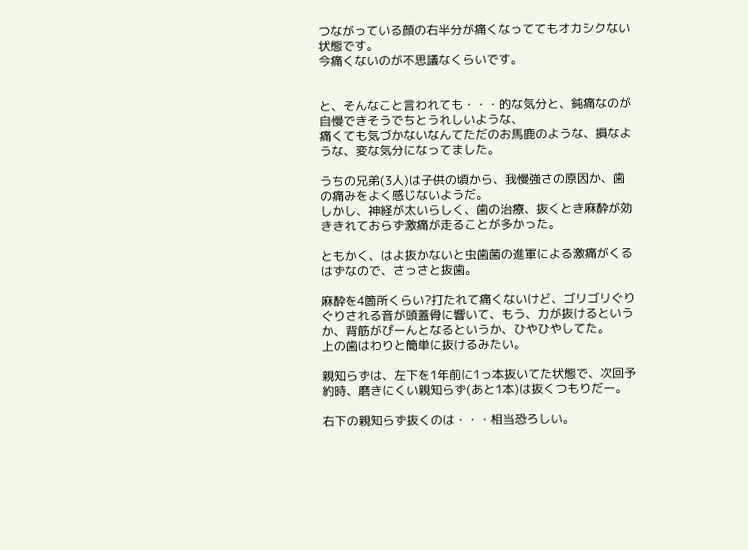つながっている顔の右半分が痛くなっててもオカシクない状態です。
今痛くないのが不思議なくらいです。


と、そんなこと言われても・・・的な気分と、鈍痛なのが自慢できそうでちとうれしいような、
痛くても気づかないなんてただのお馬鹿のような、損なような、変な気分になってました。

うちの兄弟(3人)は子供の頃から、我慢強さの原因か、歯の痛みをよく感じないようだ。
しかし、神経が太いらしく、歯の治療、抜くとき麻酔が効ききれておらず激痛が走ることが多かった。

ともかく、はよ抜かないと虫歯菌の進軍による激痛がくるはずなので、さっさと抜歯。

麻酔を4箇所くらい?打たれて痛くないけど、ゴリゴリぐりぐりされる音が頭蓋骨に響いて、もう、力が抜けるというか、背筋がぴーんとなるというか、ひやひやしてた。
上の歯はわりと簡単に抜けるみたい。

親知らずは、左下を1年前に1っ本抜いてた状態で、次回予約時、磨きにくい親知らず(あと1本)は抜くつもりだー。

右下の親知らず抜くのは・・・相当恐ろしい。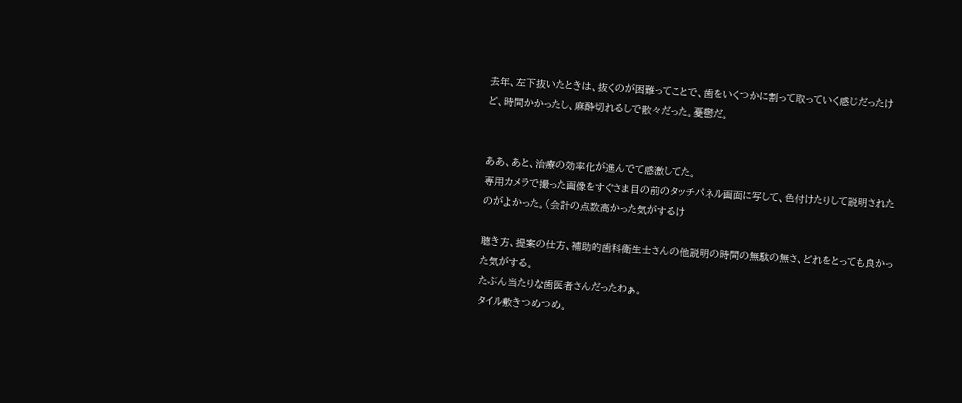去年、左下抜いたときは、抜くのが困難ってことで、歯をいくつかに割って取っていく感じだったけど、時間かかったし、麻酔切れるしで散々だった。憂鬱だ。


ああ、あと、治療の効率化が進んでて感激してた。
専用カメラで撮った画像をすぐさま目の前のタッチパネル画面に写して、色付けたりして説明されたのがよかった。(会計の点数高かった気がするけ

聴き方、提案の仕方、補助的歯科衛生士さんの他説明の時間の無駄の無さ、どれをとっても良かった気がする。
たぶん当たりな歯医者さんだったわぁ。
タイル敷きつめつめ。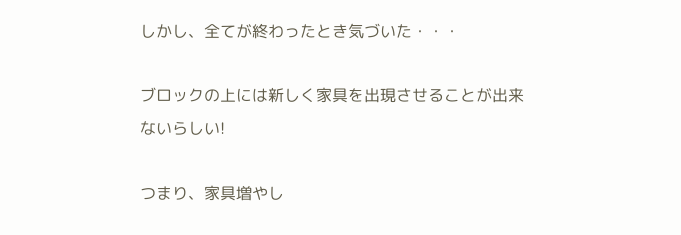しかし、全てが終わったとき気づいた・・・

ブロックの上には新しく家具を出現させることが出来ないらしい!

つまり、家具増やし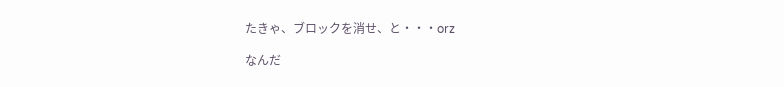たきゃ、ブロックを消せ、と・・・orz

なんだ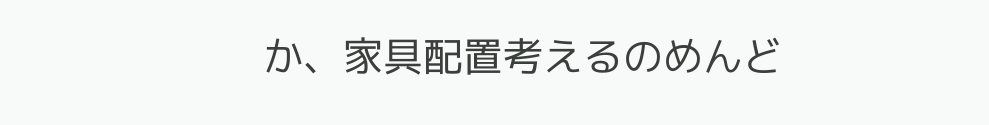か、家具配置考えるのめんど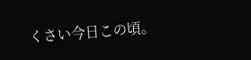くさい今日この頃。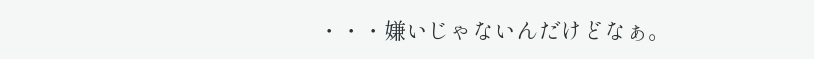・・・嫌いじゃないんだけどなぁ。